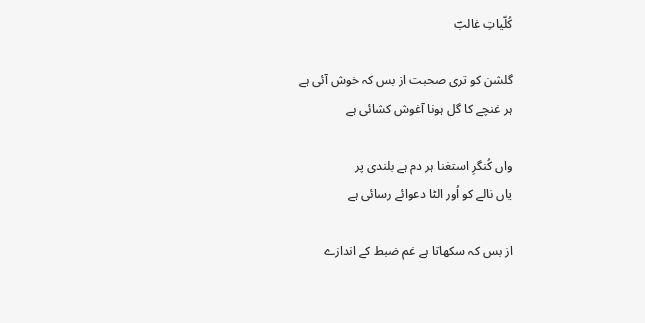کُلّیاتِ غالبؔ

گلشن کو تری صحبت از بس کہ خوش آئی ہے
ہر غنچے کا گل ہونا آغوش کشائی ہے

واں کُنگرِ استغنا ہر دم ہے بلندی پر
یاں نالے کو اُور الٹا دعوائے رسائی ہے

از بس کہ سکھاتا ہے غم ضبط کے اندازے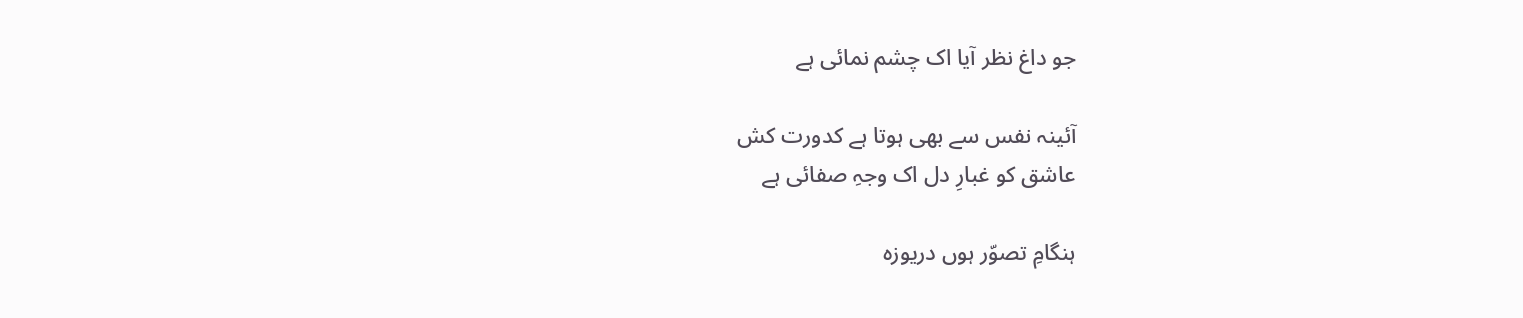جو داغ نظر آیا اک چشم نمائی ہے

آئینہ نفس سے بھی ہوتا ہے کدورت کش
عاشق کو غبارِ دل اک وجہِ صفائی ہے

ہنگامِ تصوّر ہوں دریوزہ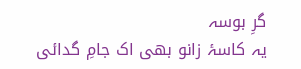گرِ بوسہ
یہ کاسۂ زانو بھی اک جامِ گدائی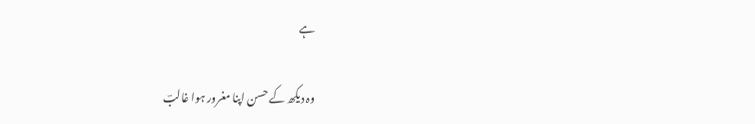ہے

وہ دیکھ کے حسن اپنا مغرور ہوا غالبؔ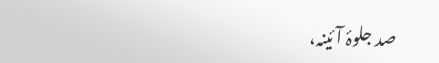صد جلوۂ آئینہ،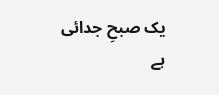یک صبحِ جدائی ہے